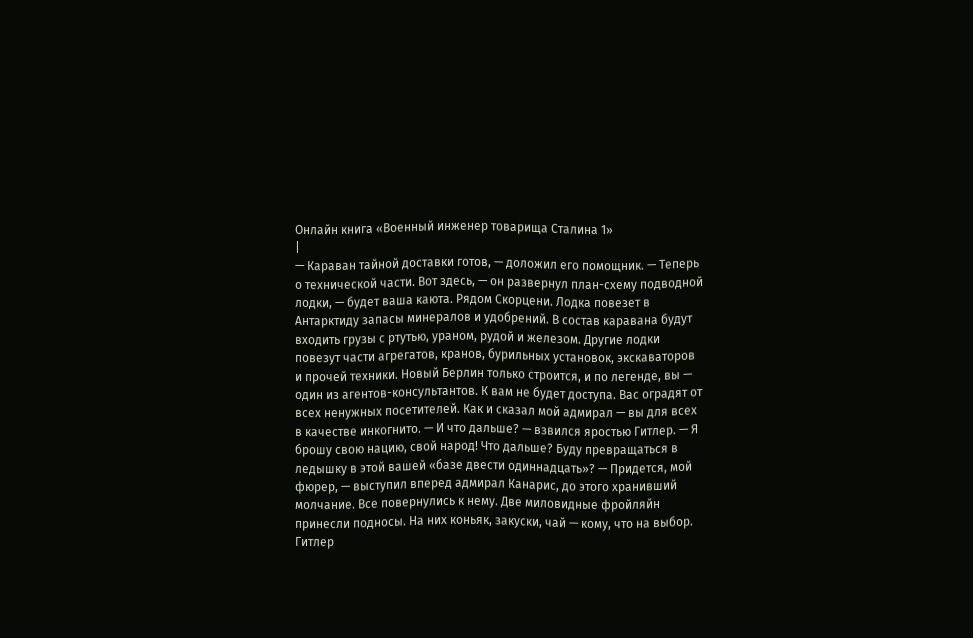Онлайн книга «Военный инженер товарища Сталина 1»
|
— Караван тайной доставки готов, — доложил его помощник. — Теперь о технической части. Вот здесь, — он развернул план-схему подводной лодки, — будет ваша каюта. Рядом Скорцени. Лодка повезет в Антарктиду запасы минералов и удобрений. В состав каравана будут входить грузы с ртутью, ураном, рудой и железом. Другие лодки повезут части агрегатов, кранов, бурильных установок, экскаваторов и прочей техники. Новый Берлин только строится, и по легенде, вы — один из агентов-консультантов. К вам не будет доступа. Вас оградят от всех ненужных посетителей. Как и сказал мой адмирал — вы для всех в качестве инкогнито. — И что дальше? — взвился яростью Гитлер. — Я брошу свою нацию, свой народ! Что дальше? Буду превращаться в ледышку в этой вашей «базе двести одиннадцать»? — Придется, мой фюрер, — выступил вперед адмирал Канарис, до этого хранивший молчание. Все повернулись к нему. Две миловидные фройляйн принесли подносы. На них коньяк, закуски, чай — кому, что на выбор. Гитлер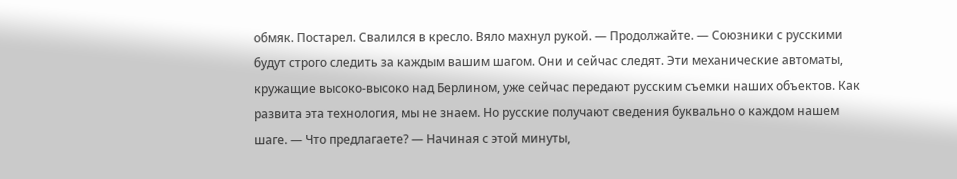обмяк. Постарел. Свалился в кресло. Вяло махнул рукой. — Продолжайте. — Союзники с русскими будут строго следить за каждым вашим шагом. Они и сейчас следят. Эти механические автоматы, кружащие высоко-высоко над Берлином, уже сейчас передают русским съемки наших объектов. Как развита эта технология, мы не знаем. Но русские получают сведения буквально о каждом нашем шаге. — Что предлагаете? — Начиная с этой минуты,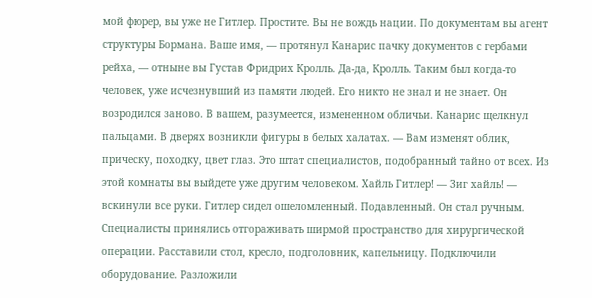мой фюрер, вы уже не Гитлер. Простите. Вы не вождь нации. По документам вы агент структуры Бормана. Ваше имя, — протянул Канарис пачку документов с гербами рейха, — отныне вы Густав Фридрих Кролль. Да-да, Кролль. Таким был когда-то человек, уже исчезнувший из памяти людей. Его никто не знал и не знает. Он возродился заново. В вашем, разумеется, измененном обличьи. Канарис щелкнул пальцами. В дверях возникли фигуры в белых халатах. — Вам изменят облик, прическу, походку, цвет глаз. Это штат специалистов, подобранный тайно от всех. Из этой комнаты вы выйдете уже другим человеком. Хайль Гитлер! — Зиг хайль! — вскинули все руки. Гитлер сидел ошеломленный. Подавленный. Он стал ручным. Специалисты принялись отгораживать ширмой пространство для хирургической операции. Расставили стол, кресло, подголовник, капельницу. Подключили оборудование. Разложили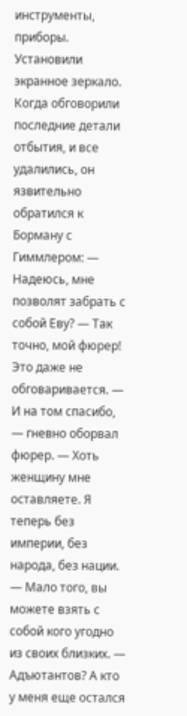инструменты, приборы. Установили экранное зеркало. Когда обговорили последние детали отбытия, и все удалились, он язвительно обратился к Борману с Гиммлером: — Надеюсь, мне позволят забрать с собой Еву? — Так точно, мой фюрер! Это даже не обговаривается. — И на том спасибо, — гневно оборвал фюрер. — Хоть женщину мне оставляете. Я теперь без империи, без народа, без нации. — Мало того, вы можете взять с собой кого угодно из своих близких. — Адъютантов? А кто у меня еще остался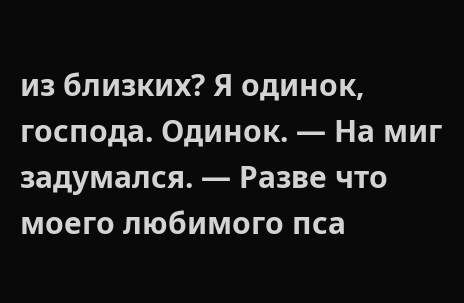из близких? Я одинок, господа. Одинок. — На миг задумался. — Разве что моего любимого пса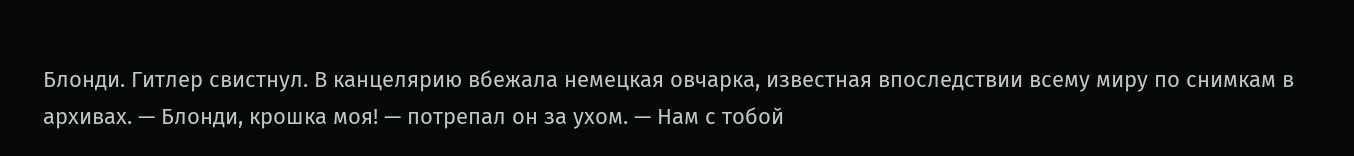Блонди. Гитлер свистнул. В канцелярию вбежала немецкая овчарка, известная впоследствии всему миру по снимкам в архивах. — Блонди, крошка моя! — потрепал он за ухом. — Нам с тобой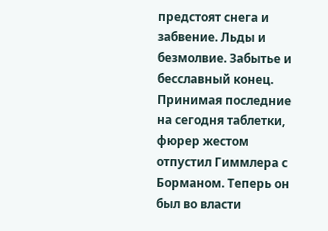предстоят снега и забвение. Льды и безмолвие. Забытье и бесславный конец. Принимая последние на сегодня таблетки, фюрер жестом отпустил Гиммлера с Борманом. Теперь он был во власти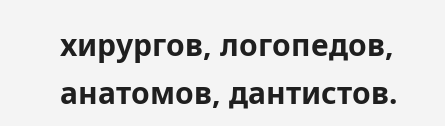хирургов, логопедов, анатомов, дантистов.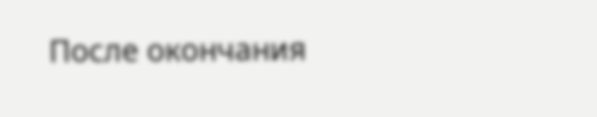После окончания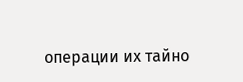операции их тайно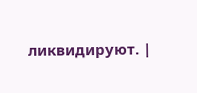ликвидируют. |